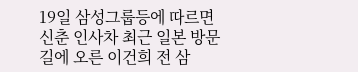19일 삼성그룹등에 따르면 신춘 인사차 최근 일본 방문길에 오른 이건희 전 삼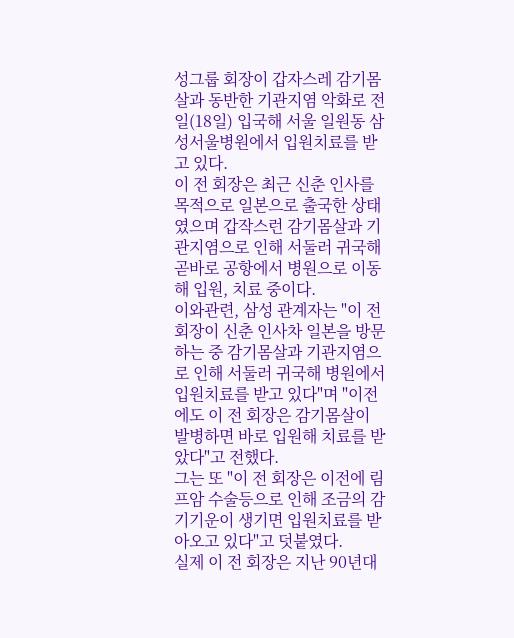성그룹 회장이 갑자스레 감기몸살과 동반한 기관지염 악화로 전일(18일) 입국해 서울 일원동 삼성서울병원에서 입원치료를 받고 있다.
이 전 회장은 최근 신춘 인사를 목적으로 일본으로 출국한 상태였으며 갑작스런 감기몸살과 기관지염으로 인해 서둘러 귀국해 곧바로 공항에서 병원으로 이동해 입원, 치료 중이다.
이와관련, 삼성 관계자는 "이 전 회장이 신춘 인사차 일본을 방문하는 중 감기몸살과 기관지염으로 인해 서둘러 귀국해 병원에서 입원치료를 받고 있다"며 "이전에도 이 전 회장은 감기몸살이 발병하면 바로 입원해 치료를 받았다"고 전했다.
그는 또 "이 전 회장은 이전에 림프암 수술등으로 인해 조금의 감기기운이 생기면 입원치료를 받아오고 있다"고 덧붙였다.
실제 이 전 회장은 지난 90년대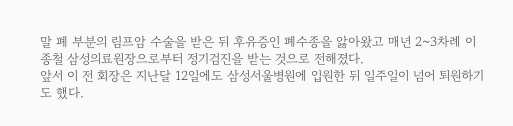말 폐 부분의 림프암 수술을 받은 뒤 후유증인 폐수종을 앓아왔고 매년 2~3차례 이종철 삼성의료원장으로부터 정기검진을 받는 것으로 전해졌다.
앞서 이 전 회장은 지난달 12일에도 삼성서울병원에 입원한 뒤 일주일이 넘어 퇴원하기도 했다.